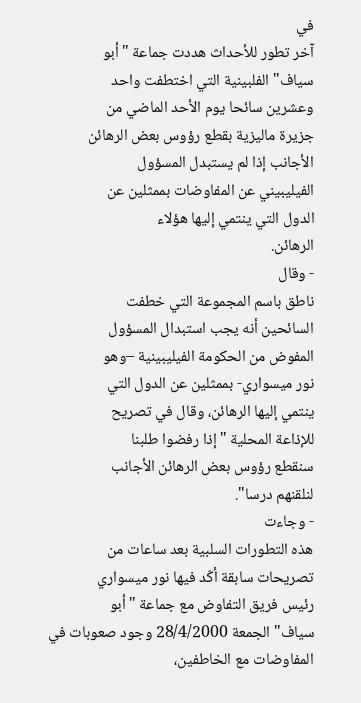في
آخر تطور للأحداث هددت جماعة "أبو
سياف" الفلبينية التي اختطفت واحد
وعشرين سائحا يوم الأحد الماضي من
جزيرة ماليزية بقطع رؤوس بعض الرهائن
الأجانب إذا لم يستبدل المسؤول
الفيليبيني عن المفاوضات بممثلين عن
الدول التي ينتمي إليها هؤلاء
الرهائن.
- وقال
ناطق باسم المجموعة التي خطفت
السائحين أنه يجب استبدال المسؤول
المفوض من الحكومة الفيليبينية –وهو
نور ميسواري- بممثلين عن الدول التي
ينتمي إليها الرهائن، وقال في تصريح
للإذاعة المحلية "إذا رفضوا طلبنا
سنقطع رؤوس بعض الرهائن الأجانب
لنلقنهم درسا".
- وجاءت
هذه التطورات السلبية بعد ساعات من
تصريحات سابقة أكّد فيها نور ميسواري
رئيس فريق التفاوض مع جماعة "أبو
سياف" الجمعة 28/4/2000 وجود صعوبات في
المفاوضات مع الخاطفين،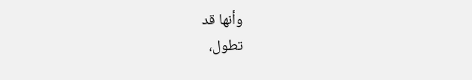وأنها قد
تطول،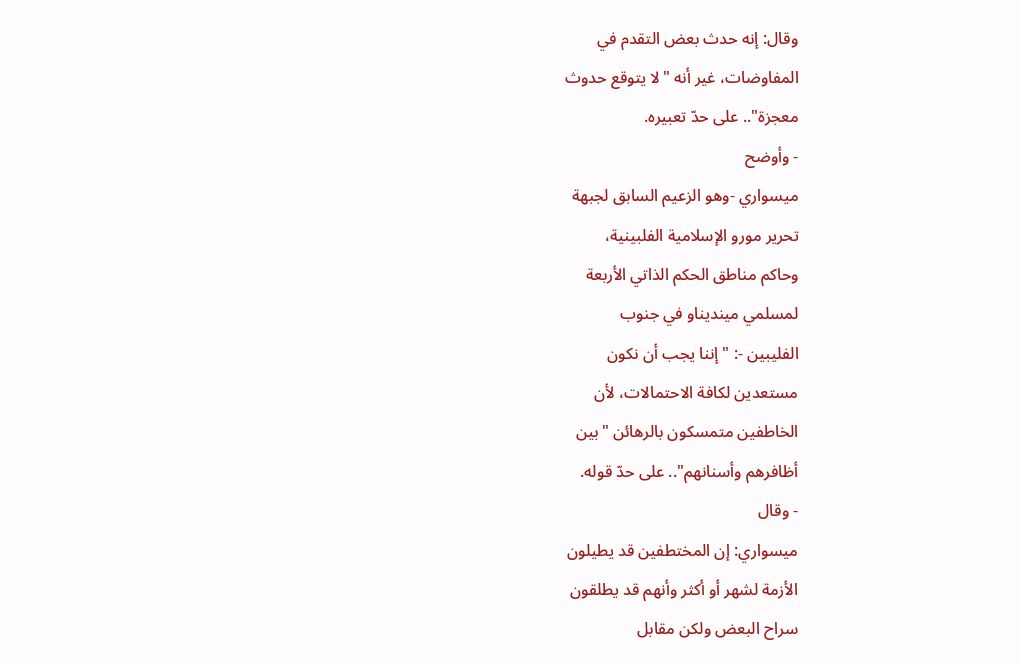وقال: إنه حدث بعض التقدم في
المفاوضات، غير أنه "لا يتوقع حدوث
معجزة".. على حدّ تعبيره.
- وأوضح
ميسواري -وهو الزعيم السابق لجبهة
تحرير مورو الإسلامية الفلبينية،
وحاكم مناطق الحكم الذاتي الأربعة
لمسلمي مينديناو في جنوب
الفليبين -: "إننا يجب أن نكون
مستعدين لكافة الاحتمالات، لأن
الخاطفين متمسكون بالرهائن "بين
أظافرهم وأسنانهم".. على حدّ قوله.
- وقال
ميسواري: إن المختطفين قد يطيلون
الأزمة لشهر أو أكثر وأنهم قد يطلقون
سراح البعض ولكن مقابل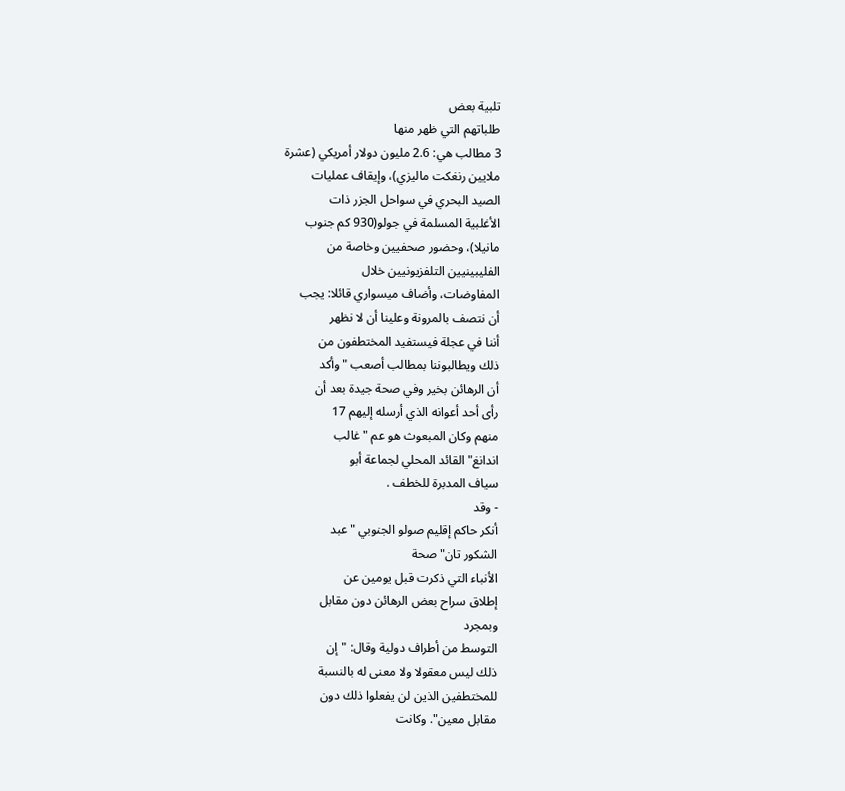تلبية بعض
طلباتهم التي ظهر منها
3 مطالب هي: 2.6 مليون دولار أمريكي (عشرة
ملايين رنغكت ماليزي)، وإيقاف عمليات
الصيد البحري في سواحل الجزر ذات
الأغلبية المسلمة في جولو(930 كم جنوب
مانيلا)، وحضور صحفيين وخاصة من
الفليبينيين التلفزيونيين خلال
المفاوضات، وأضاف ميسواري قائلا: يجب
أن نتصف بالمرونة وعلينا أن لا نظهر
أننا في عجلة فيستفيد المختطفون من
ذلك ويطالبوننا بمطالب أصعب "وأكد
أن الرهائن بخير وفي صحة جيدة بعد أن
رأى أحد أعوانه الذي أرسله إليهم 17
منهم وكان المبعوث هو عم "غالب
اندانغ" القائد المحلي لجماعة أبو
سياف المدبرة للخطف .
- وقد
أنكر حاكم إقليم صولو الجنوبي "عبد
الشكور تان" صحة
الأنباء التي ذكرت قبل يومين عن
إطلاق سراح بعض الرهائن دون مقابل
وبمجرد
التوسط من أطراف دولية وقال: "إن
ذلك ليس معقولا ولا معنى له بالنسبة
للمختطفين الذين لن يفعلوا ذلك دون
مقابل معين". وكانت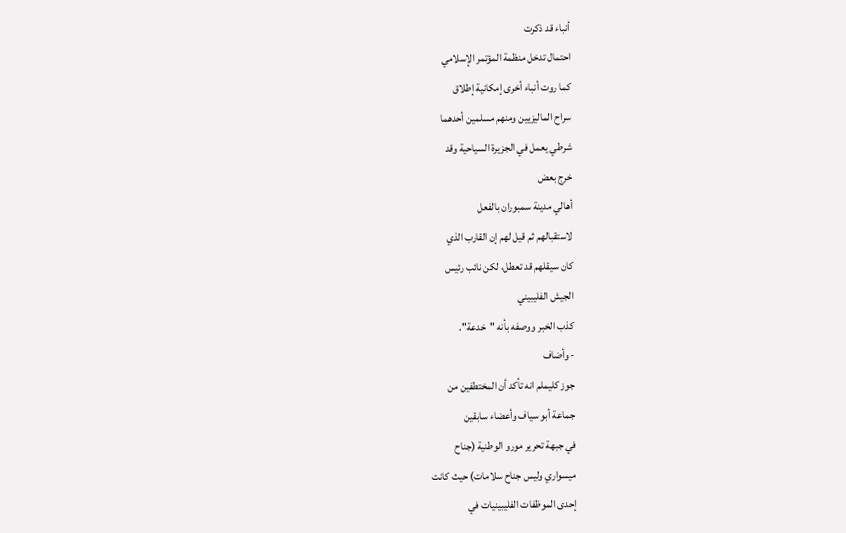أنباء قد ذكرت
احتمال تدخل منظمة المؤتمر الإسلامي
كما روت أنباء أخرى إمكانية إطلاق
سراح الماليزيين ومنهم مسلمين أحدهما
شرطي يعمل في الجزيرة السياحية وقد
خرج بعض
أهالي مدينة سمبوران بالفعل
لاستقبالهم ثم قيل لهم إن القارب الذي
كان سيقلهم قد تعطل، لكن نائب رئيس
الجيش الفليبيني
كذب الخبر ووصفه بأنه "خدعة".
- وأضاف
جوز كليملم انه تأكد أن المختطفين من
جماعة أبو سياف وأعضاء سابقين
في جبهة تحرير مورو الوطنية (جناح
ميسواري وليس جناح سلامات) حيث كانت
إحدى الموظفات الفليبينيات في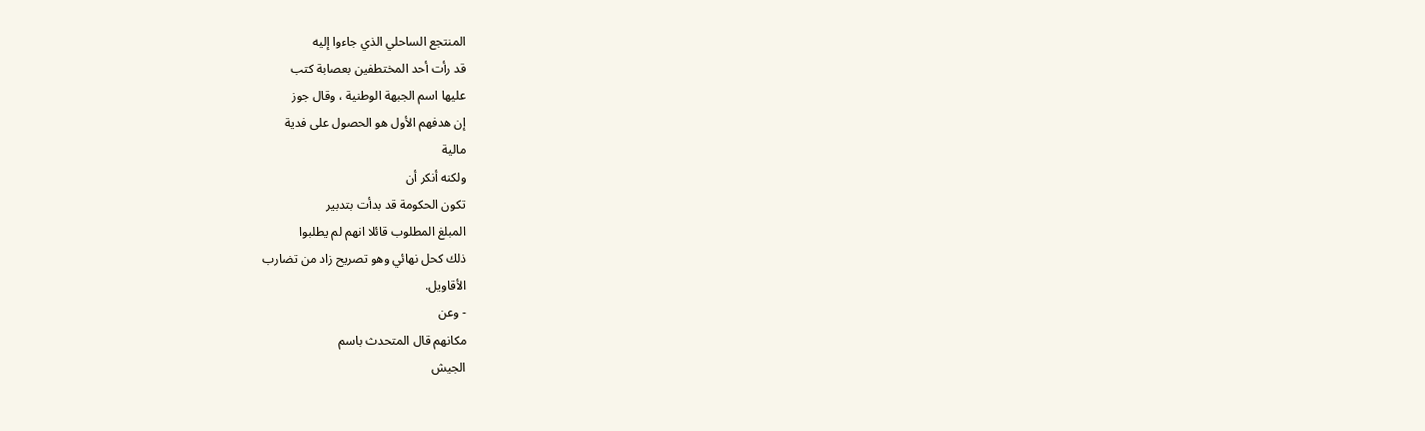المنتجع الساحلي الذي جاءوا إليه
قد رأت أحد المختطفين بعصابة كتب
عليها اسم الجبهة الوطنية ، وقال جوز
إن هدفهم الأول هو الحصول على فدية
مالية
ولكنه أنكر أن
تكون الحكومة قد بدأت بتدبير
المبلغ المطلوب قائلا انهم لم يطلبوا
ذلك كحل نهائي وهو تصريح زاد من تضارب
الأقاويل.
- وعن
مكانهم قال المتحدث باسم
الجيش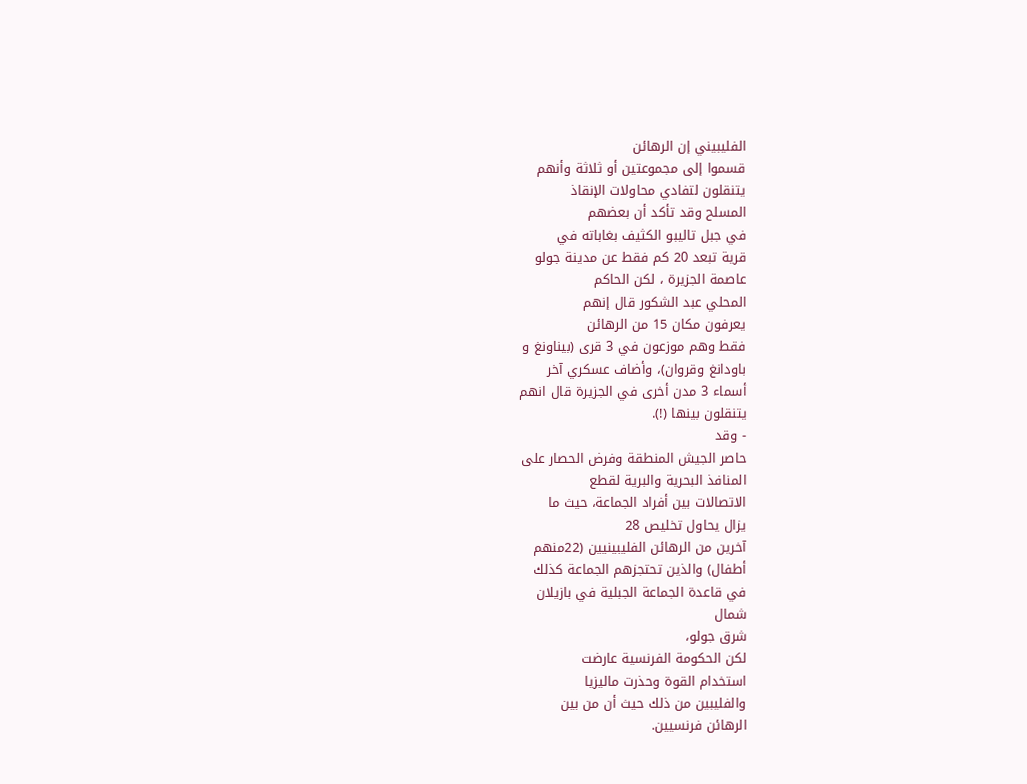الفليبيني إن الرهائن
قسموا إلى مجموعتين أو ثلاثة وأنهم
يتنقلون لتفادي محاولات الإنقاذ
المسلح وقد تأكد أن بعضهم
في جبل تاليبو الكثيف بغاباته في
قرية تبعد 20 كم فقط عن مدينة جولو
عاصمة الجزيرة ، لكن الحاكم
المحلي عبد الشكور قال إنهم
يعرفون مكان 15 من الرهائن
فقط وهم موزعون في 3 قرى (بيناونغ و
باودانغ وقروان)، وأضاف عسكري آخر
أسماء 3 مدن أخرى في الجزيرة قال انهم
يتنقلون بينها (!).
- وقد
حاصر الجيش المنطقة وفرض الحصار على
المنافذ البحرية والبرية لقطع
الاتصالات بين أفراد الجماعة، حيث ما
يزال يحاول تخليص 28
آخرين من الرهائن الفليبينيين (22منهم
أطفال) والذين تحتجزهم الجماعة كذلك
في قاعدة الجماعة الجبلية في بازيلان
شمال
شرق جولو،
لكن الحكومة الفرنسية عارضت
استخدام القوة وحذرت ماليزيا
والفليبين من ذلك حيث أن من بين
الرهائن فرنسيين.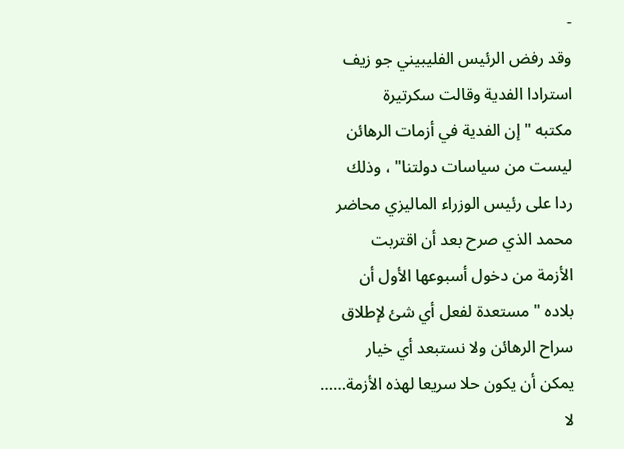-
وقد رفض الرئيس الفليبيني جو زيف
استرادا الفدية وقالت سكرتيرة
مكتبه "إن الفدية في أزمات الرهائن
ليست من سياسات دولتنا" ، وذلك
ردا على رئيس الوزراء الماليزي محاضر
محمد الذي صرح بعد أن اقتربت
الأزمة من دخول أسبوعها الأول أن
بلاده " مستعدة لفعل أي شئ لإطلاق
سراح الرهائن ولا نستبعد أي خيار
يمكن أن يكون حلا سريعا لهذه الأزمة……
لا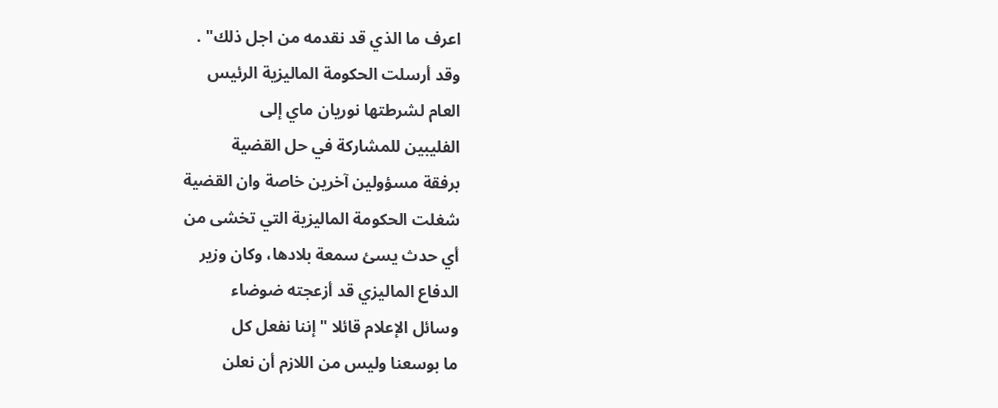اعرف ما الذي قد نقدمه من اجل ذلك" .
وقد أرسلت الحكومة الماليزية الرئيس
العام لشرطتها نوريان ماي إلى
الفليبين للمشاركة في حل القضية
برفقة مسؤولين آخرين خاصة وان القضية
شغلت الحكومة الماليزية التي تخشى من
أي حدث يسئ سمعة بلادها، وكان وزير
الدفاع الماليزي قد أزعجته ضوضاء
وسائل الإعلام قائلا "إننا نفعل كل
ما بوسعنا وليس من اللازم أن نعلن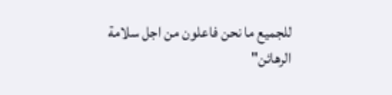للجميع ما نحن فاعلون من اجل سلامة
الرهائن"